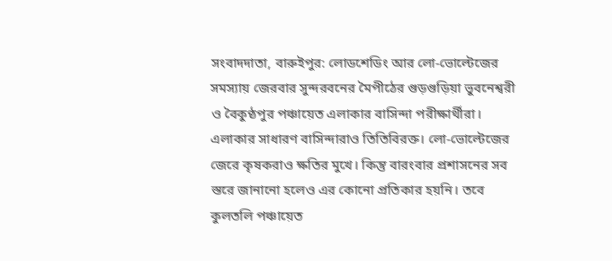সংবাদদাতা, বারুইপুর: লোডশেডিং আর লো-ভোল্টেজের সমস্যায় জেরবার সুন্দরবনের মৈপীঠের গুড়গুড়িয়া ভুবনেশ্বরী ও বৈকুণ্ঠপুর পঞ্চায়েত এলাকার বাসিন্দা পরীক্ষার্থীরা। এলাকার সাধারণ বাসিন্দারাও তিতিবিরক্ত। লো-ভোল্টেজের জেরে কৃষকরাও ক্ষতির মুখে। কিন্তু বারংবার প্রশাসনের সব স্তরে জানানো হলেও এর কোনো প্রতিকার হয়নি। তবে কুলতলি পঞ্চায়েত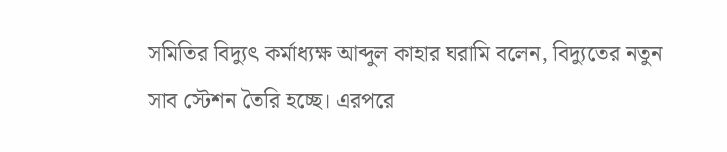সমিতির বিদ্যুৎ কর্মাধ্যক্ষ আব্দুল কাহার ঘরামি বলেন, বিদ্যুতের নতুন সাব স্টেশন তৈরি হচ্ছে। এরপরে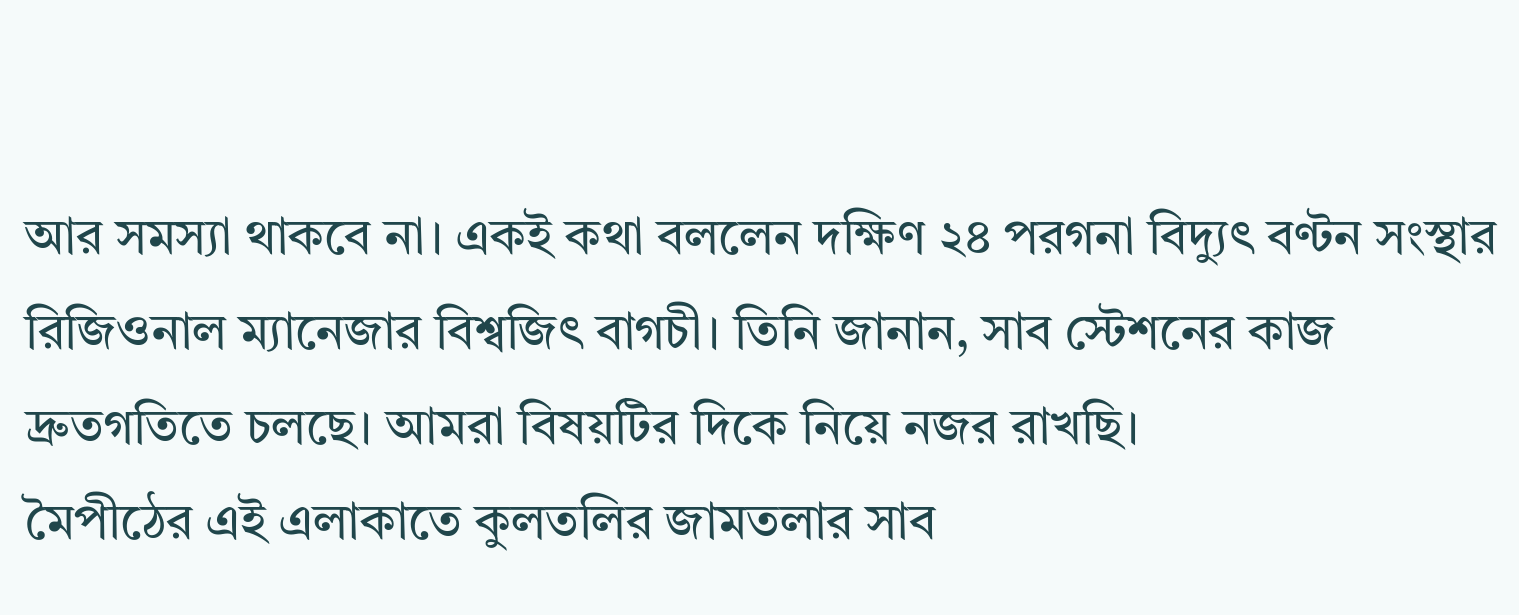আর সমস্যা থাকবে না। একই কথা বললেন দক্ষিণ ২৪ পরগনা বিদ্যুৎ বণ্টন সংস্থার রিজিওনাল ম্যানেজার বিশ্বজিৎ বাগচী। তিনি জানান, সাব স্টেশনের কাজ দ্রুতগতিতে চলছে। আমরা বিষয়টির দিকে নিয়ে নজর রাখছি।
মৈপীঠের এই এলাকাতে কুলতলির জামতলার সাব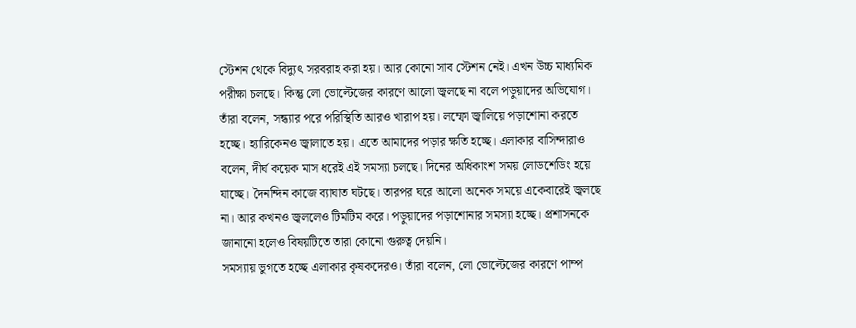স্টেশন থেকে বিদ্যুৎ সরবরাহ করা হয়। আর কোনো সাব স্টেশন নেই। এখন উচ্চ মাধ্যমিক পরীক্ষা চলছে। কিন্তু লো ভোল্টেজের কারণে আলো জ্বলছে না বলে পড়ুয়াদের অভিযোগ। তাঁরা বলেন, সন্ধ্যার পরে পরিস্থিতি আরও খারাপ হয়। লম্ফো জ্বালিয়ে পড়াশোনা করতে হচ্ছে। হ্যারিকেনও জ্বালাতে হয়। এতে আমাদের পড়ার ক্ষতি হচ্ছে। এলাকার বাসিন্দারাও বলেন, দীর্ঘ কয়েক মাস ধরেই এই সমস্যা চলছে। দিনের অধিকাংশ সময় লোডশেডিং হয়ে যাচ্ছে। দৈনন্দিন কাজে ব্যাঘাত ঘটছে। তারপর ঘরে আলো অনেক সময়ে একেবারেই জ্বলছে না। আর কখনও জ্বললেও টিমটিম করে। পড়ুয়াদের পড়াশোনার সমস্যা হচ্ছে। প্রশাসনকে জানানো হলেও বিষয়টিতে তারা কোনো গুরুত্ব দেয়নি।
সমস্যায় ভুগতে হচ্ছে এলাকার কৃষকদেরও। তাঁরা বলেন, লো ভোল্টেজের কারণে পাম্প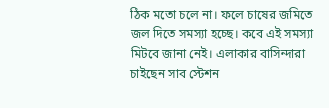ঠিক মতো চলে না। ফলে চাষের জমিতে জল দিতে সমস্যা হচ্ছে। কবে এই সমস্যা মিটবে জানা নেই। এলাকার বাসিন্দারা চাইছেন সাব স্টেশন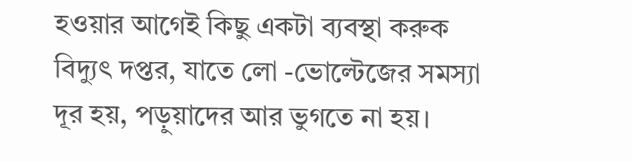হওয়ার আগেই কিছু একটা ব্যবস্থা করুক বিদ্যুৎ দপ্তর, যাতে লো -ভোল্টেজের সমস্যা দূর হয়, পড়ুয়াদের আর ভুগতে না হয়।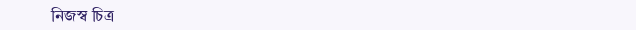নিজস্ব চিত্র